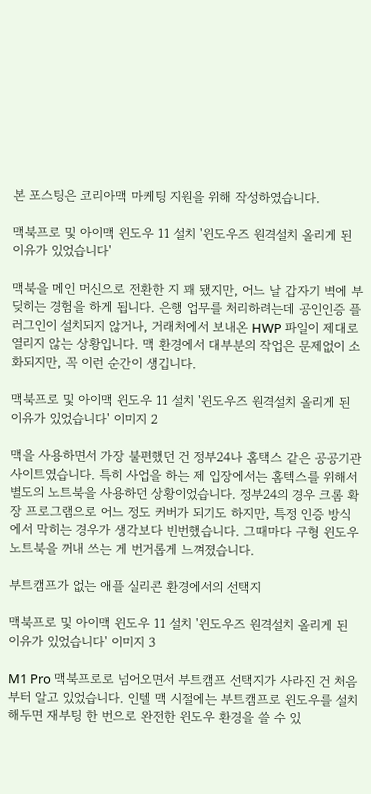본 포스팅은 코리아맥 마케팅 지원을 위해 작성하였습니다.

맥북프로 및 아이맥 윈도우 11 설치 '윈도우즈 원격설치 올리게 된 이유가 있었습니다'

맥북을 메인 머신으로 전환한 지 꽤 됐지만, 어느 날 갑자기 벽에 부딪히는 경험을 하게 됩니다. 은행 업무를 처리하려는데 공인인증 플러그인이 설치되지 않거나, 거래처에서 보내온 HWP 파일이 제대로 열리지 않는 상황입니다. 맥 환경에서 대부분의 작업은 문제없이 소화되지만, 꼭 이런 순간이 생깁니다.

맥북프로 및 아이맥 윈도우 11 설치 '윈도우즈 원격설치 올리게 된 이유가 있었습니다' 이미지 2

맥을 사용하면서 가장 불편했던 건 정부24나 홈택스 같은 공공기관 사이트였습니다. 특히 사업을 하는 제 입장에서는 홈텍스를 위해서 별도의 노트북을 사용하던 상황이었습니다. 정부24의 경우 크롬 확장 프로그램으로 어느 정도 커버가 되기도 하지만, 특정 인증 방식에서 막히는 경우가 생각보다 빈번했습니다. 그때마다 구형 윈도우 노트북을 꺼내 쓰는 게 번거롭게 느껴졌습니다.

부트캠프가 없는 애플 실리콘 환경에서의 선택지

맥북프로 및 아이맥 윈도우 11 설치 '윈도우즈 원격설치 올리게 된 이유가 있었습니다' 이미지 3

M1 Pro 맥북프로로 넘어오면서 부트캠프 선택지가 사라진 건 처음부터 알고 있었습니다. 인텔 맥 시절에는 부트캠프로 윈도우를 설치해두면 재부팅 한 번으로 완전한 윈도우 환경을 쓸 수 있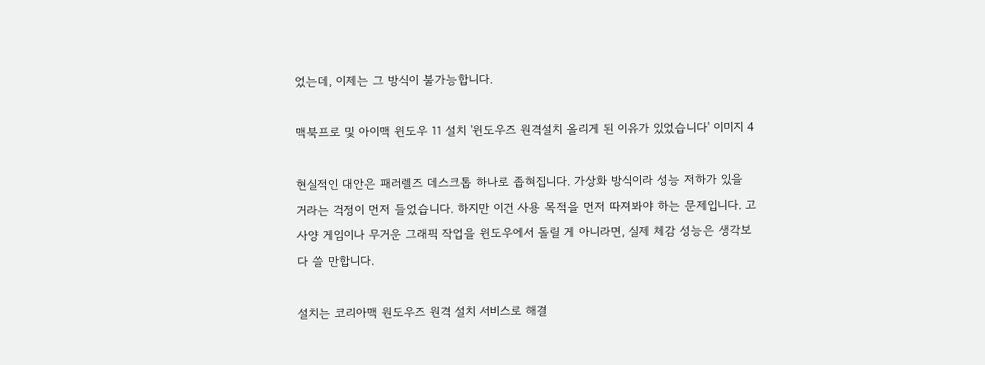었는데, 이제는 그 방식이 불가능합니다.

맥북프로 및 아이맥 윈도우 11 설치 '윈도우즈 원격설치 올리게 된 이유가 있었습니다' 이미지 4

현실적인 대안은 패러렐즈 데스크톱 하나로 좁혀집니다. 가상화 방식이라 성능 저하가 있을 거라는 걱정이 먼저 들었습니다. 하지만 이건 사용 목적을 먼저 따져봐야 하는 문제입니다. 고사양 게임이나 무거운 그래픽 작업을 윈도우에서 돌릴 게 아니라면, 실제 체감 성능은 생각보다 쓸 만합니다.

설치는 코리아맥 원도우즈 원격 설치 서비스로 해결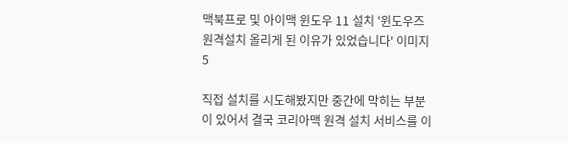맥북프로 및 아이맥 윈도우 11 설치 '윈도우즈 원격설치 올리게 된 이유가 있었습니다' 이미지 5

직접 설치를 시도해봤지만 중간에 막히는 부분이 있어서 결국 코리아맥 원격 설치 서비스를 이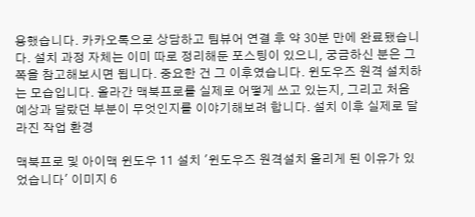용했습니다. 카카오톡으로 상담하고 팀뷰어 연결 후 약 30분 만에 완료됐습니다. 설치 과정 자체는 이미 따로 정리해둔 포스팅이 있으니, 궁금하신 분은 그쪽을 참고해보시면 됩니다. 중요한 건 그 이후였습니다. 윈도우즈 원격 설치하는 모습입니다. 올라간 맥북프로를 실제로 어떻게 쓰고 있는지, 그리고 처음 예상과 달랐던 부분이 무엇인지를 이야기해보려 합니다. 설치 이후 실제로 달라진 작업 환경

맥북프로 및 아이맥 윈도우 11 설치 '윈도우즈 원격설치 올리게 된 이유가 있었습니다' 이미지 6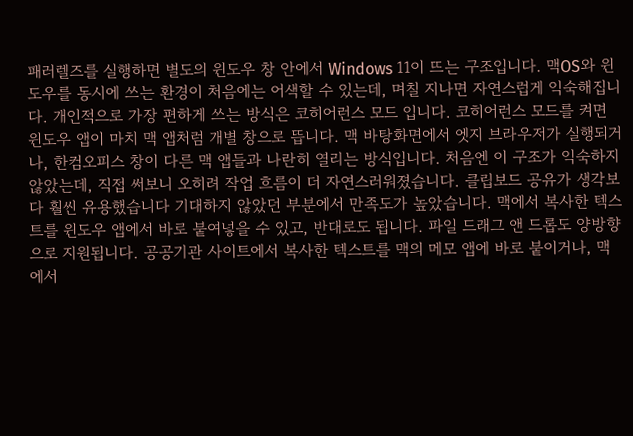패러렐즈를 실행하면 별도의 윈도우 창 안에서 Windows 11이 뜨는 구조입니다. 맥OS와 윈도우를 동시에 쓰는 환경이 처음에는 어색할 수 있는데, 며칠 지나면 자연스럽게 익숙해집니다. 개인적으로 가장 편하게 쓰는 방식은 코히어런스 모드 입니다. 코히어런스 모드를 켜면 윈도우 앱이 마치 맥 앱처럼 개별 창으로 뜹니다. 맥 바탕화면에서 엣지 브라우저가 실행되거나, 한컴오피스 창이 다른 맥 앱들과 나란히 열리는 방식입니다. 처음엔 이 구조가 익숙하지 않았는데, 직접 써보니 오히려 작업 흐름이 더 자연스러워졌습니다. 클립보드 공유가 생각보다 훨씬 유용했습니다 기대하지 않았던 부분에서 만족도가 높았습니다. 맥에서 복사한 텍스트를 윈도우 앱에서 바로 붙여넣을 수 있고, 반대로도 됩니다. 파일 드래그 앤 드롭도 양방향으로 지원됩니다. 공공기관 사이트에서 복사한 텍스트를 맥의 메모 앱에 바로 붙이거나, 맥에서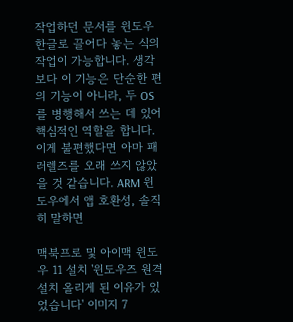작업하던 문서를 윈도우 한글로 끌어다 놓는 식의 작업이 가능합니다. 생각보다 이 기능은 단순한 편의 기능이 아니라, 두 OS를 병행해서 쓰는 데 있어 핵심적인 역할을 합니다. 이게 불편했다면 아마 패러렐즈를 오래 쓰지 않았을 것 같습니다. ARM 윈도우에서 앱 호환성, 솔직히 말하면

맥북프로 및 아이맥 윈도우 11 설치 '윈도우즈 원격설치 올리게 된 이유가 있었습니다' 이미지 7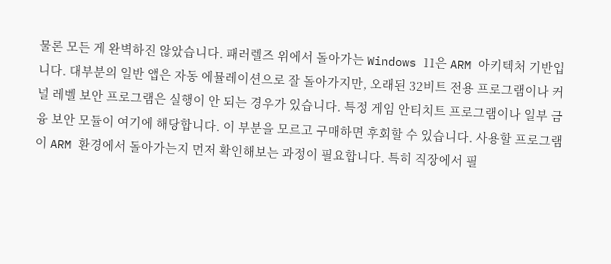물론 모든 게 완벽하진 않았습니다. 패러렐즈 위에서 돌아가는 Windows 11은 ARM 아키텍처 기반입니다. 대부분의 일반 앱은 자동 에뮬레이션으로 잘 돌아가지만, 오래된 32비트 전용 프로그램이나 커널 레벨 보안 프로그램은 실행이 안 되는 경우가 있습니다. 특정 게임 안티치트 프로그램이나 일부 금융 보안 모듈이 여기에 해당합니다. 이 부분을 모르고 구매하면 후회할 수 있습니다. 사용할 프로그램이 ARM 환경에서 돌아가는지 먼저 확인해보는 과정이 필요합니다. 특히 직장에서 필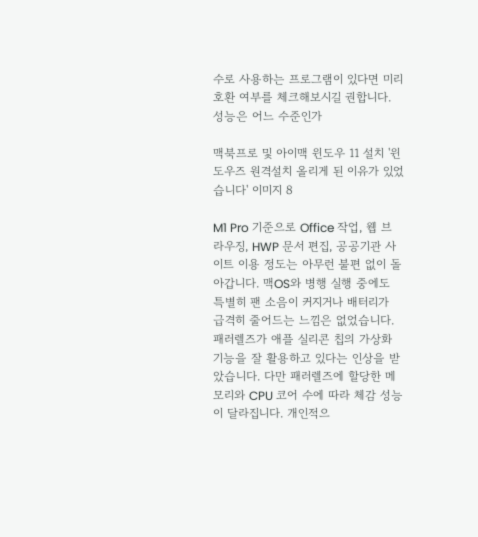수로 사용하는 프로그램이 있다면 미리 호환 여부를 체크해보시길 권합니다. 성능은 어느 수준인가

맥북프로 및 아이맥 윈도우 11 설치 '윈도우즈 원격설치 올리게 된 이유가 있었습니다' 이미지 8

M1 Pro 기준으로 Office 작업, 웹 브라우징, HWP 문서 편집, 공공기관 사이트 이용 정도는 아무런 불편 없이 돌아갑니다. 맥OS와 병행 실행 중에도 특별히 팬 소음이 커지거나 배터리가 급격히 줄어드는 느낌은 없었습니다. 패러렐즈가 애플 실리콘 칩의 가상화 기능을 잘 활용하고 있다는 인상을 받았습니다. 다만 패러렐즈에 할당한 메모리와 CPU 코어 수에 따라 체감 성능이 달라집니다. 개인적으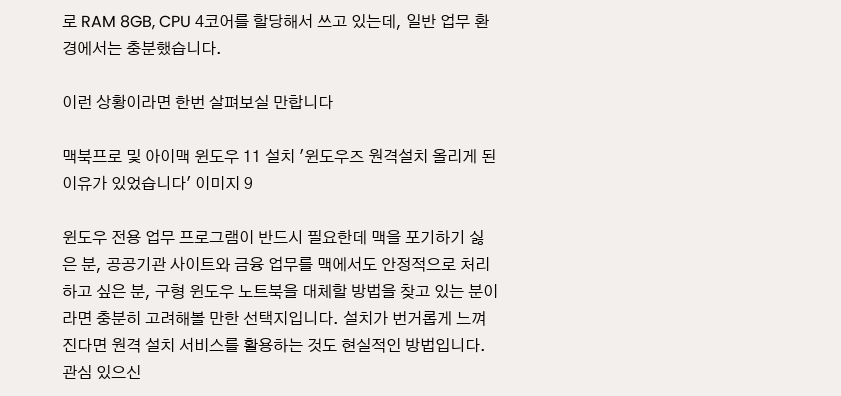로 RAM 8GB, CPU 4코어를 할당해서 쓰고 있는데, 일반 업무 환경에서는 충분했습니다.

이런 상황이라면 한번 살펴보실 만합니다

맥북프로 및 아이맥 윈도우 11 설치 '윈도우즈 원격설치 올리게 된 이유가 있었습니다' 이미지 9

윈도우 전용 업무 프로그램이 반드시 필요한데 맥을 포기하기 싫은 분, 공공기관 사이트와 금융 업무를 맥에서도 안정적으로 처리하고 싶은 분, 구형 윈도우 노트북을 대체할 방법을 찾고 있는 분이라면 충분히 고려해볼 만한 선택지입니다. 설치가 번거롭게 느껴진다면 원격 설치 서비스를 활용하는 것도 현실적인 방법입니다. 관심 있으신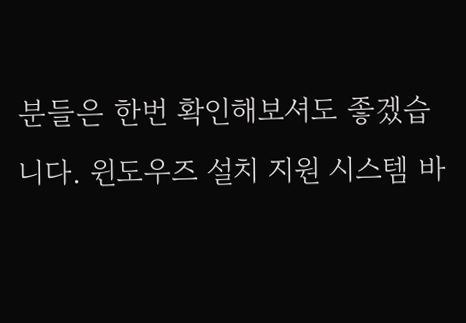분들은 한번 확인해보셔도 좋겠습니다. 윈도우즈 설치 지원 시스템 바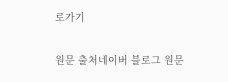로가기

원문 출처네이버 블로그 원문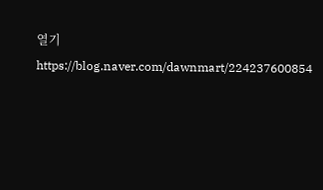열기https://blog.naver.com/dawnmart/224237600854